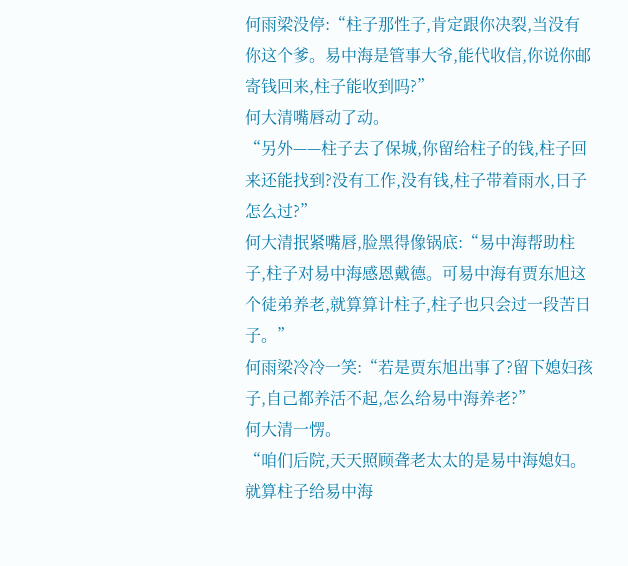何雨梁没停:“柱子那性子,肯定跟你决裂,当没有你这个爹。易中海是管事大爷,能代收信,你说你邮寄钱回来,柱子能收到吗?”
何大清嘴唇动了动。
“另外——柱子去了保城,你留给柱子的钱,柱子回来还能找到?没有工作,没有钱,柱子带着雨水,日子怎么过?”
何大清抿紧嘴唇,脸黑得像锅底:“易中海帮助柱子,柱子对易中海感恩戴德。可易中海有贾东旭这个徒弟养老,就算算计柱子,柱子也只会过一段苦日子。”
何雨梁冷冷一笑:“若是贾东旭出事了?留下媳妇孩子,自己都养活不起,怎么给易中海养老?”
何大清一愣。
“咱们后院,天天照顾聋老太太的是易中海媳妇。就算柱子给易中海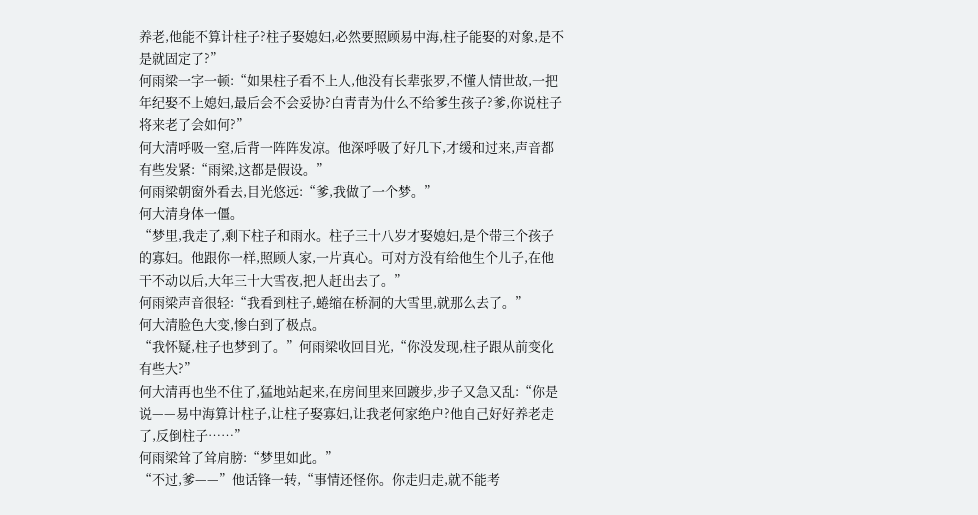养老,他能不算计柱子?柱子娶媳妇,必然要照顾易中海,柱子能娶的对象,是不是就固定了?”
何雨梁一字一顿:“如果柱子看不上人,他没有长辈张罗,不懂人情世故,一把年纪娶不上媳妇,最后会不会妥协?白青青为什么不给爹生孩子?爹,你说柱子将来老了会如何?”
何大清呼吸一窒,后背一阵阵发凉。他深呼吸了好几下,才缓和过来,声音都有些发紧:“雨梁,这都是假设。”
何雨梁朝窗外看去,目光悠远:“爹,我做了一个梦。”
何大清身体一僵。
“梦里,我走了,剩下柱子和雨水。柱子三十八岁才娶媳妇,是个带三个孩子的寡妇。他跟你一样,照顾人家,一片真心。可对方没有给他生个儿子,在他干不动以后,大年三十大雪夜,把人赶出去了。”
何雨梁声音很轻:“我看到柱子,蜷缩在桥洞的大雪里,就那么去了。”
何大清脸色大变,惨白到了极点。
“我怀疑,柱子也梦到了。”何雨梁收回目光,“你没发现,柱子跟从前变化有些大?”
何大清再也坐不住了,猛地站起来,在房间里来回踱步,步子又急又乱:“你是说——易中海算计柱子,让柱子娶寡妇,让我老何家绝户?他自己好好养老走了,反倒柱子……”
何雨梁耸了耸肩膀:“梦里如此。”
“不过,爹——”他话锋一转,“事情还怪你。你走归走,就不能考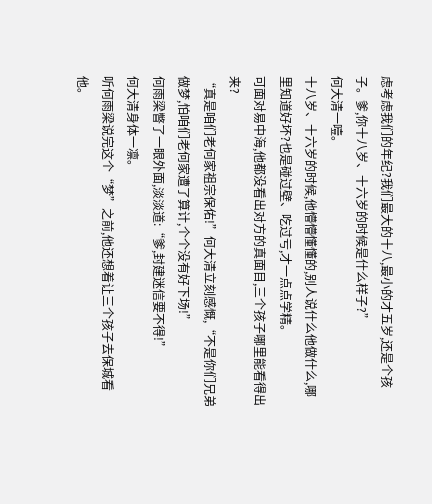虑考虑我们的年纪?我们最大的十八,最小的才五岁,还是个孩子。爹,你十八岁、十六岁的时候是什么样子?”
何大清一噎。
十八岁、十六岁的时候,他懵懵懂懂的,别人说什么他做什么,哪里知道好坏?也是碰过壁、吃过亏,才一点点学精。
可面对易中海,他都没看出对方的真面目,三个孩子哪里能看得出来?
“真是咱们老何家祖宗保佑!”何大清立刻感慨,“不是你们兄弟做梦,怕咱们老何家遭了算计,个个没有好下场!”
何雨梁瞥了一眼外面,淡淡道:“爹,封建迷信要不得!”
何大清身体一凛。
听何雨梁说完这个“梦”之前,他还想着让三个孩子去保城看他。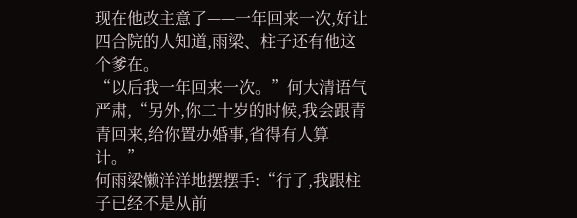现在他改主意了——一年回来一次,好让四合院的人知道,雨梁、柱子还有他这个爹在。
“以后我一年回来一次。”何大清语气严肃,“另外,你二十岁的时候,我会跟青青回来,给你置办婚事,省得有人算计。”
何雨梁懒洋洋地摆摆手:“行了,我跟柱子已经不是从前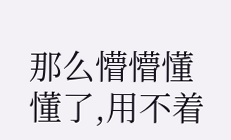那么懵懵懂懂了,用不着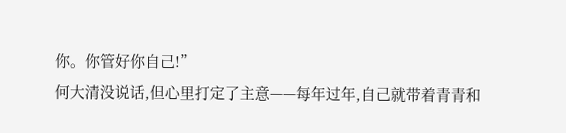你。你管好你自己!”
何大清没说话,但心里打定了主意——每年过年,自己就带着青青和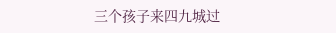三个孩子来四九城过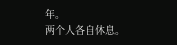年。
两个人各自休息。